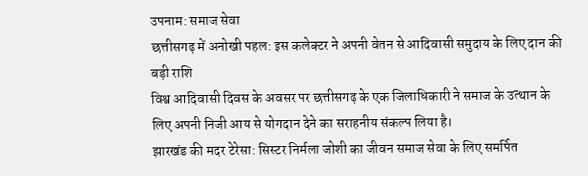उपनाम: समाज सेवा
छत्तीसगढ़ में अनोखी पहल: इस कलेक्टर ने अपनी वेतन से आदिवासी समुदाय के लिए दान की बड़ी राशि
विश्व आदिवासी दिवस के अवसर पर छत्तीसगढ़ के एक जिलाधिकारी ने समाज के उत्थान के लिए अपनी निजी आय से योगदान देने का सराहनीय संकल्प लिया है।
झारखंड की मदर टेरेसा: सिस्टर निर्मला जोशी का जीवन समाज सेवा के लिए समर्पित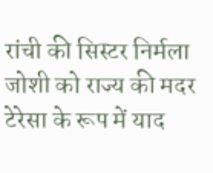रांची की सिस्टर निर्मला जोशी को राज्य की मदर टेरेसा के रूप में याद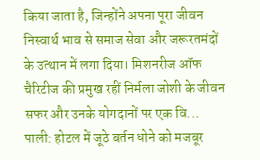किया जाता है, जिन्होंने अपना पूरा जीवन निस्वार्थ भाव से समाज सेवा और जरूरतमंदों के उत्थान में लगा दिया। मिशनरीज ऑफ चैरिटीज की प्रमुख रहीं निर्मला जोशी के जीवन सफर और उनके योगदानों पर एक वि...
पाली: होटल में जूठे बर्तन धोने को मजबूर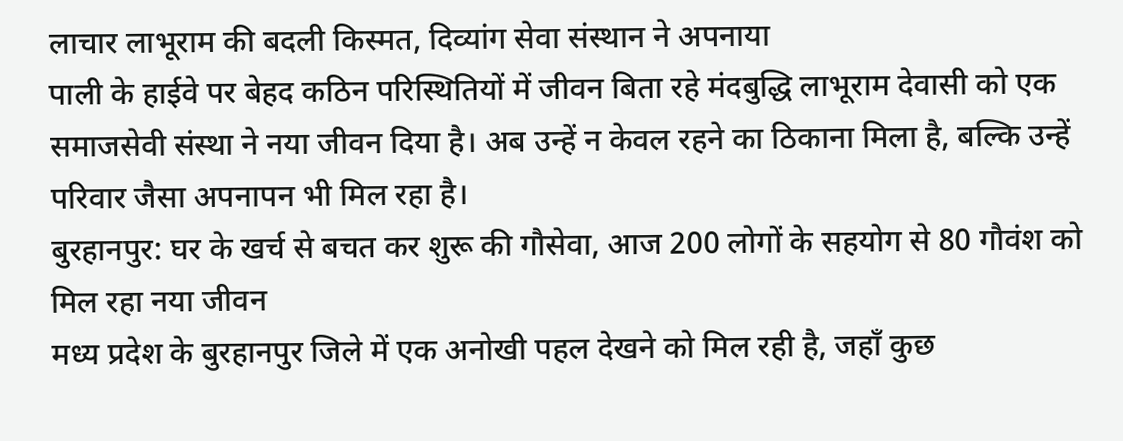लाचार लाभूराम की बदली किस्मत, दिव्यांग सेवा संस्थान ने अपनाया
पाली के हाईवे पर बेहद कठिन परिस्थितियों में जीवन बिता रहे मंदबुद्धि लाभूराम देवासी को एक समाजसेवी संस्था ने नया जीवन दिया है। अब उन्हें न केवल रहने का ठिकाना मिला है, बल्कि उन्हें परिवार जैसा अपनापन भी मिल रहा है।
बुरहानपुर: घर के खर्च से बचत कर शुरू की गौसेवा, आज 200 लोगों के सहयोग से 80 गौवंश को मिल रहा नया जीवन
मध्य प्रदेश के बुरहानपुर जिले में एक अनोखी पहल देखने को मिल रही है, जहाँ कुछ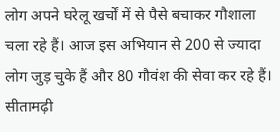लोग अपने घरेलू खर्चों में से पैसे बचाकर गौशाला चला रहे हैं। आज इस अभियान से 200 से ज्यादा लोग जुड़ चुके हैं और 80 गौवंश की सेवा कर रहे हैं।
सीतामढ़ी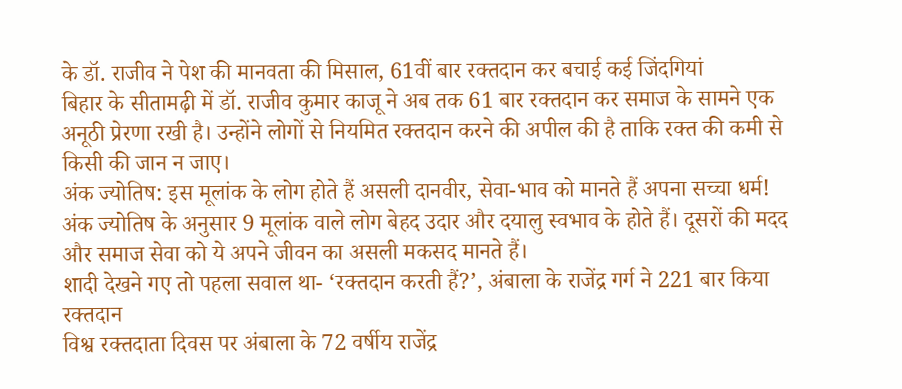के डॉ. राजीव ने पेश की मानवता की मिसाल, 61वीं बार रक्तदान कर बचाई कई जिंदगियां
बिहार के सीतामढ़ी में डॉ. राजीव कुमार काजू ने अब तक 61 बार रक्तदान कर समाज के सामने एक अनूठी प्रेरणा रखी है। उन्होंने लोगों से नियमित रक्तदान करने की अपील की है ताकि रक्त की कमी से किसी की जान न जाए।
अंक ज्योतिष: इस मूलांक के लोग होते हैं असली दानवीर, सेवा-भाव को मानते हैं अपना सच्चा धर्म!
अंक ज्योतिष के अनुसार 9 मूलांक वाले लोग बेहद उदार और दयालु स्वभाव के होते हैं। दूसरों की मदद और समाज सेवा को ये अपने जीवन का असली मकसद मानते हैं।
शादी देखने गए तो पहला सवाल था- ‘रक्तदान करती हैं?’, अंबाला के राजेंद्र गर्ग ने 221 बार किया रक्तदान
विश्व रक्तदाता दिवस पर अंबाला के 72 वर्षीय राजेंद्र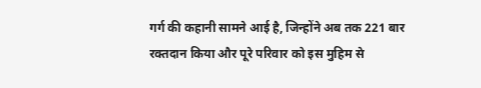गर्ग की कहानी सामने आई है, जिन्होंने अब तक 221 बार रक्तदान किया और पूरे परिवार को इस मुहिम से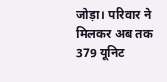जोड़ा। परिवार ने मिलकर अब तक 379 यूनिट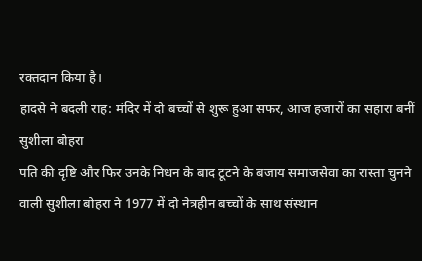रक्तदान किया है।
हादसे ने बदली राह: मंदिर में दो बच्चों से शुरू हुआ सफर, आज हजारों का सहारा बनीं सुशीला बोहरा
पति की दृष्टि और फिर उनके निधन के बाद टूटने के बजाय समाजसेवा का रास्ता चुनने वाली सुशीला बोहरा ने 1977 में दो नेत्रहीन बच्चों के साथ संस्थान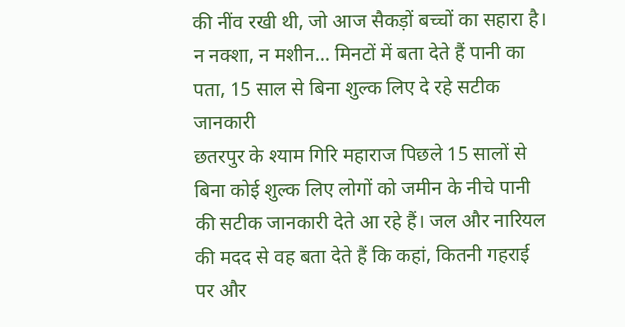की नींव रखी थी, जो आज सैकड़ों बच्चों का सहारा है।
न नक्शा, न मशीन... मिनटों में बता देते हैं पानी का पता, 15 साल से बिना शुल्क लिए दे रहे सटीक जानकारी
छतरपुर के श्याम गिरि महाराज पिछले 15 सालों से बिना कोई शुल्क लिए लोगों को जमीन के नीचे पानी की सटीक जानकारी देते आ रहे हैं। जल और नारियल की मदद से वह बता देते हैं कि कहां, कितनी गहराई पर और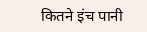कितने इंच पानी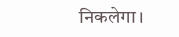निकलेगा।